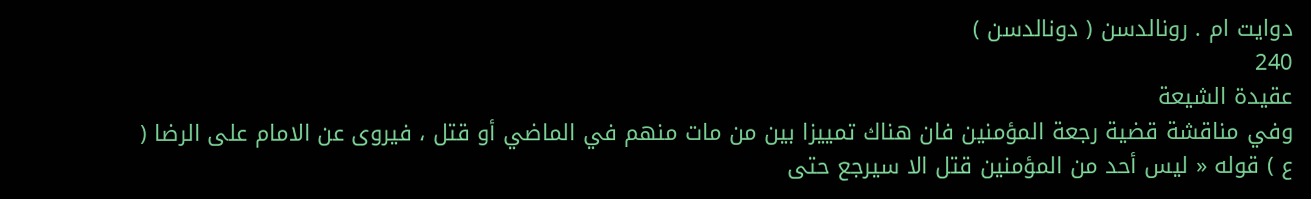دوايت ام . رونالدسن ( دونالدسن )
240
عقيدة الشيعة
وفي مناقشة قضية رجعة المؤمنين فان هناك تمييزا بين من مات منهم في الماضي أو قتل ، فيروى عن الامام على الرضا ( ع ) قوله « ليس أحد من المؤمنين قتل الا سيرجع حتى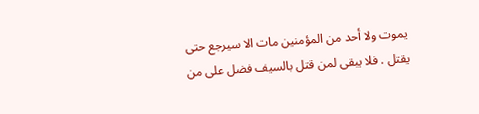يموت ولا أحد من المؤمنين مات الا سيرجع حتى يقتل . فلا يبقى لمن قتل بالسيف فضل على من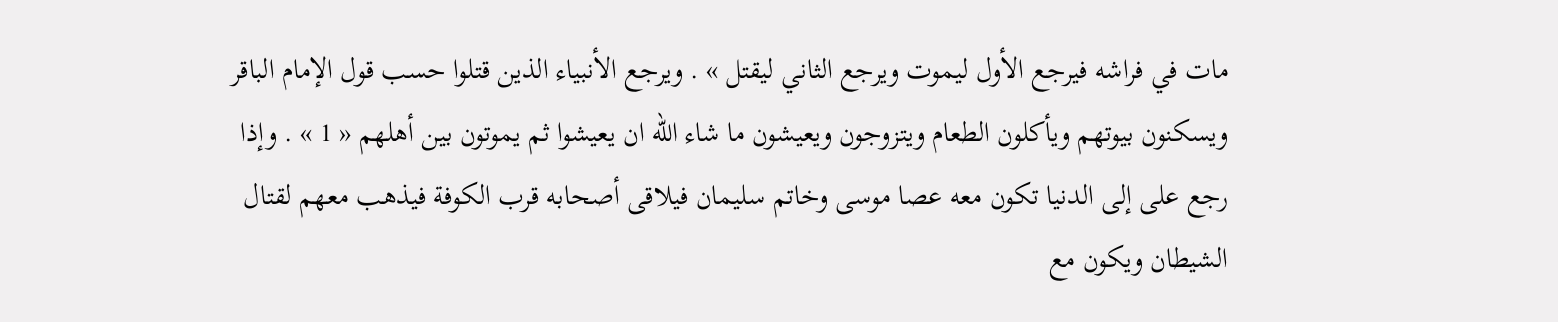مات في فراشه فيرجع الأول ليموت ويرجع الثاني ليقتل » . ويرجع الأنبياء الذين قتلوا حسب قول الإمام الباقر ويسكنون بيوتهم ويأكلون الطعام ويتزوجون ويعيشون ما شاء اللّه ان يعيشوا ثم يموتون بين أهلهم « 1 » . وإذا رجع على إلى الدنيا تكون معه عصا موسى وخاتم سليمان فيلاقى أصحابه قرب الكوفة فيذهب معهم لقتال الشيطان ويكون مع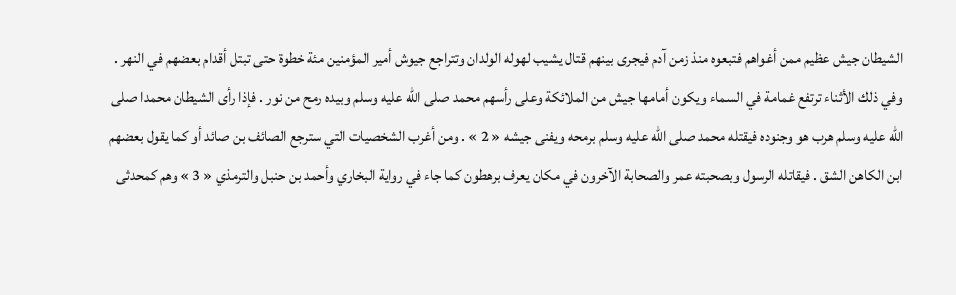الشيطان جيش عظيم ممن أغواهم فتبعوه منذ زمن آدم فيجرى بينهم قتال يشيب لهوله الولدان وتتراجع جيوش أمير المؤمنين مئة خطوة حتى تبتل أقدام بعضهم في النهر . وفي ذلك الأثناء ترتفع غمامة في السماء ويكون أمامها جيش من الملائكة وعلى رأسهم محمد صلى اللّه عليه وسلم وبيده رمح من نور . فإذا رأى الشيطان محمدا صلى اللّه عليه وسلم هرب هو وجنوده فيقتله محمد صلى اللّه عليه وسلم برمحه ويفنى جيشه « 2 » . ومن أغرب الشخصيات التي سترجع الصائف بن صائد أو كما يقول بعضهم ابن الكاهن الشق . فيقاتله الرسول وبصحبته عمر والصحابة الآخرون في مكان يعرف برهطون كما جاء في رواية البخاري وأحمد بن حنبل والترمذي « 3 » وهم كمحدثى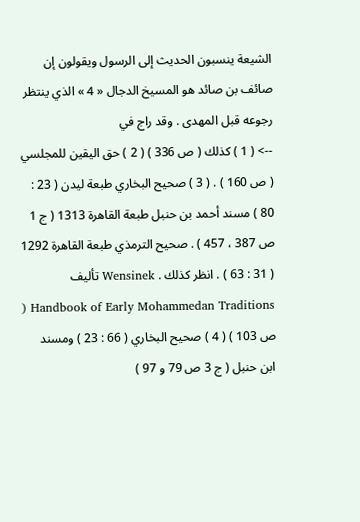الشيعة ينسبون الحديث إلى الرسول ويقولون إن صائف بن صائد هو المسيخ الدجال « 4 » الذي ينتظر رجوعه قبل المهدى . وقد راج في
--> ( 1 ) كذلك ( ص 336 ) ( 2 ) حق اليقين للمجلسي ( ص 160 ) . ( 3 ) صحيح البخاري طبعة ليدن ( 23 : 80 ) مسند أحمد بن حنبل طبعة القاهرة 1313 ( ج 1 ص 387 ، 457 ) . صحيح الترمذي طبعة القاهرة 1292 ( 31 : 63 ) . انظر كذلك . Wensinek تأليف Handbook of Early Mohammedan Traditions ( ص 103 ) ( 4 ) صحيح البخاري ( 66 : 23 ) ومسند ابن حنبل ( ج 3 ص 79 و 97 )